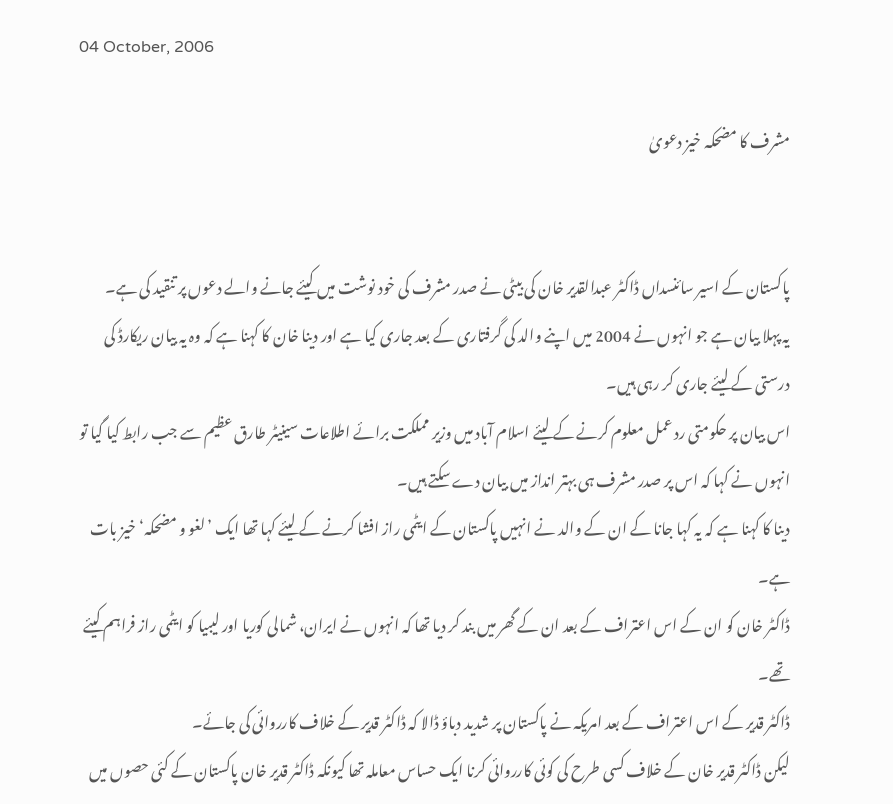04 October, 2006

مشرف کا مضحکہ خیز دعویٰ


پاکستان کے اسیر سائنسداں ڈاکٹر عبدالقدیر خان کی بیٹی نے صدر مشرف کی خود نوشت میں کیئے جانے والے دعوں پر تنقید کی ہے۔
یہ پہلا بیان ہے جو انہوں نے 2004 میں اپنے والد کی گرفتاری کے بعد جاری کیا ہے اور دینا خان کا کہنا ہے کہ وہ یہ بیان ریکارڈ کی درستی کے لیئے جاری کر رہی ہیں۔
اس بیان پر حکومتی رد عمل معلوم کرنے کے لیئے اسلام آباد میں وزیر مملکت برائے اطلاعات سینیٹر طارق عظیم سے جب رابط کیا گیا تو انہوں نے کہا کہ اس پر صدر مشرف ہی بہتر انداز میں بیان دے سکتے ہیں۔
دینا کا کہنا ہے کہ یہ کہا جانا کے ان کے والد نے انہیں پاکستان کے ایٹمی راز افشا کرنے کے لیئے کہا تھا ایک ’لغو و مضحکہ‘ خیز بات ہے۔
ڈاکٹر خان کو ان کے اس اعتراف کے بعد ان کے گھر میں بند کر دیا تھا کہ انہوں نے ایران، شمالی کوریا اور لیبیا کو ایٹمی راز فراہم کیئے تھے۔
ڈاکٹر قدیر کے اس اعتراف کے بعد امریکہ نے پاکستان پر شدید دباؤ ڈالا کہ ڈاکٹر قدیر کے خلاف کارروائی کی جائے۔
لیکن ڈاکٹر قدیر خان کے خلاف کسی طرح کی کوئی کارروائی کرنا ایک حساس معاملہ تھا کیونکہ ڈاکٹر قدیر خان پاکستان کے کئی حصوں میں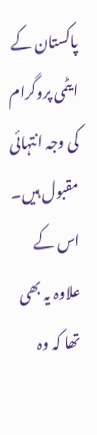پاکستان کے ایٹمی پروگرام کی وجہ انتہائی مقبول ہیں۔
اس کے علاوہ یہ بھی تھا کہ وہ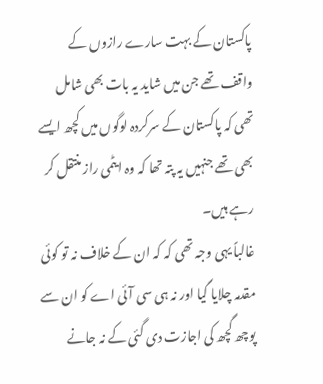پاکستان کے بہت سارے رازوں کے واقف تھے جن میں شاید یہ بات بھی شامل تھی کہ پاکستان کے سرکردہ لوگوں میں کچھ ایسے بھی تھے جنہیں یہ پتہ تھا کہ وہ ایٹمی راز منتقل کر رہے ہیں۔
غالباً یہی وجہ تھی کہ کہ ان کے خلاف نہ تو کوئی مقدمہ چلایا گیا اور نہ ہی سی آئی اے کو ان سے پوچھ گچھ کی اجازت دی گئی کے نہ جانے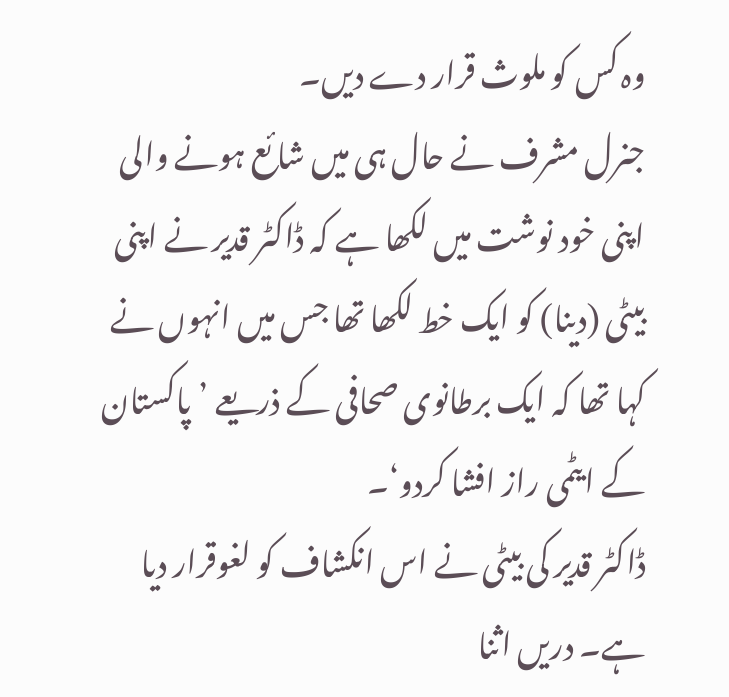وہ کس کو ملوث قرار دے دیں۔
جنرل مشرف نے حال ہی میں شائع ہونے والی اپنی خود نوشت میں لکھا ہے کہ ڈاکٹر قدیر نے اپنی بیٹی (دینا) کو ایک خط لکھا تھا جس میں انہوں نے کہا تھا کہ ایک برطانوی صحافی کے ذریعے ’پاکستان کے ایٹمی راز افشا کردو‘۔
ڈاکٹر قدیر کی بیٹی نے اس انکشاف کو لغوقرار دیا ہے۔ دریں اثنا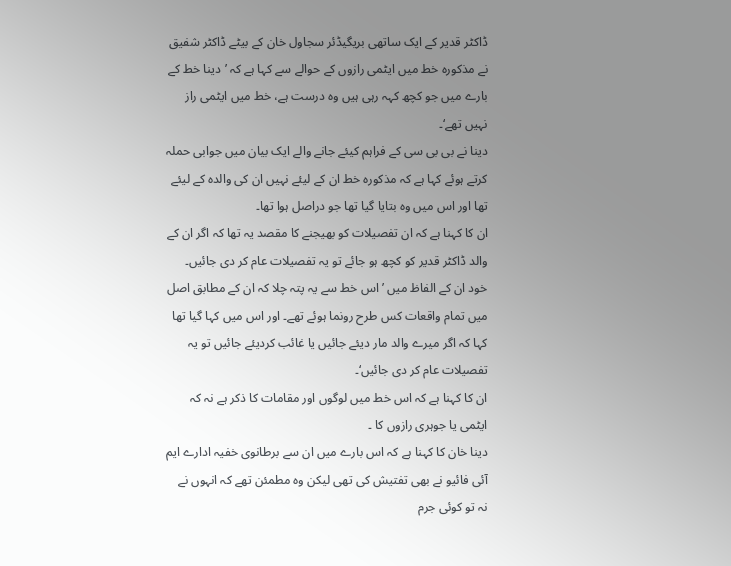ڈاکٹر قدیر کے ایک ساتھی بریگیڈئر سجاول خان کے بیٹے ڈاکٹر شفیق نے مذکورہ خط میں ایٹمی رازوں کے حوالے سے کہا ہے کہ ’دینا خط کے بارے میں جو کچھ کہہ رہی ہیں وہ درست ہے، خط میں ایٹمی راز نہیں تھے‘۔
دینا نے بی بی سی کے فراہم کیئے جانے والے ایک بیان میں جوابی حملہ کرتے ہوئے کہا ہے کہ مذکورہ خط ان کے لیئے نہیں ان کی والدہ کے لیئے تھا اور اس میں وہ بتایا گیا تھا جو دراصل ہوا تھا۔
ان کا کہنا ہے کہ ان تفصیلات کو بھیجنے کا مقصد یہ تھا کہ اگر ان کے والد ڈاکٹر قدیر کو کچھ ہو جائے تو یہ تفصیلات عام کر دی جائیں۔
خود ان کے الفاظ میں ’اس خط سے یہ پتہ چلا کہ ان کے مطابق اصل میں تمام واقعات کس طرح رونما ہوئے تھے۔ اور اس میں کہا گیا تھا کہا کہ اگر میرے والد مار دیئے جائیں یا غائب کردیئے جائیں تو یہ تفصیلات عام کر دی جائیں‘۔
ان کا کہنا ہے کہ اس خط میں لوگوں اور مقامات کا ذکر ہے نہ کہ ایٹمی یا جوہری رازوں کا ۔
دینا خان کا کہنا ہے کہ اس بارے میں ان سے برطانوی خفیہ ادارے ایم آئی فائیو نے بھی تفتیش کی تھی لیکن وہ مطمئن تھے کہ انہوں نے نہ تو کوئی جرم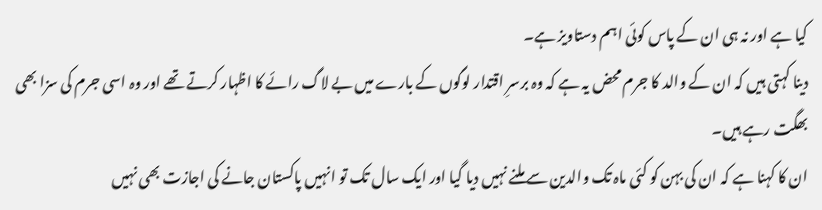کیا ہے اور نہ ہی ان کے پاس کوئی اہم دستاویز ہے۔
دینا کہتی ہیں کہ ان کے والد کا جرم محض یہ ہے کہ وہ برسرِ اقتدار لوگوں کے بارے میں بے لاگ رائے کا اظہار کرتے تھے اور وہ اسی جرم کی سزا بھی بھگت رہے ہیں۔
ان کا کہنا ہے کہ ان کی بہن کو کئی ماہ تک والدین سے ملنے نہیں دیا گیا اور ایک سال تک تو انہیں پاکستان جانے کی اجازت بھی نہیں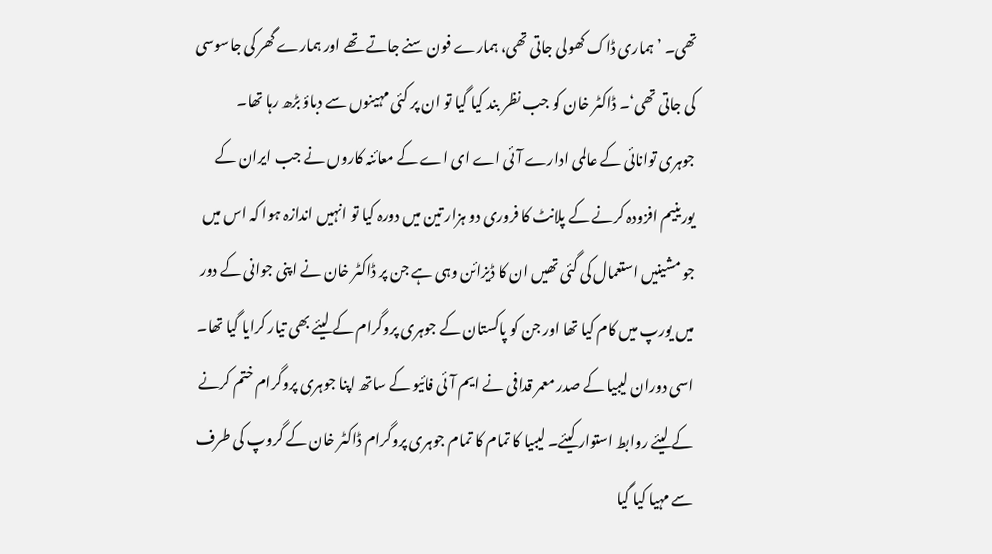تھی۔ ’ہماری ڈاک کھولی جاتی تھی، ہمارے فون سنے جاتے تھے اور ہمارے گھر کی جاسوسی کی جاتی تھی‘۔ ڈاکٹر خان کو جب نظر بند کیا گیا تو ان پر کئی مہینوں سے دباؤ بڑھ رہا تھا۔
جوہری توانائی کے عالمی ادارے آئی اے ای اے کے معائنہ کاروں نے جب ایران کے یورینیم افزودہ کرنے کے پلانٹ کا فروری دو ہزار تین میں دورہ کیا تو انہیں اندازہ ہوا کہ اس میں جو مشینیں استعمال کی گئی تھیں ان کا ڈیزائن وہی ہے جن پر ڈاکٹر خان نے اپنی جوانی کے دور میں یورپ میں کام کیا تھا اور جن کو پاکستان کے جوہری پروگرام کے لیئے بھی تیار کرایا گیا تھا۔
اسی دوران لیبیا کے صدر معمر قدافی نے ایم آئی فائیو کے ساتھ اپنا جوہری پروگرام ختم کرنے کے لیئے روابط استوار کیئے۔ لیبیا کا تمام کا تمام جوہری پروگرام ڈاکٹر خان کے گروپ کی طرف سے مہیا کیا گیا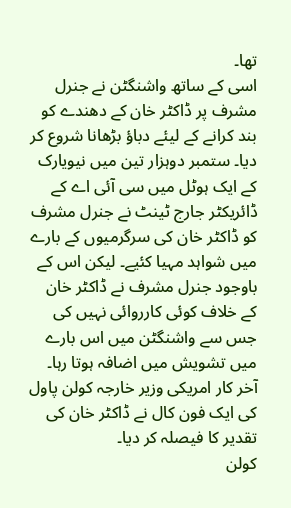تھا۔
اسی کے ساتھ واشنگٹن نے جنرل مشرف پر ڈاکٹر خان کے دھندے کو بند کرانے کے لیئے دباؤ بڑھانا شروع کر دیا۔ ستمبر دوہزار تین میں نیویارک کے ایک ہوٹل میں سی آئی اے کے ڈائریکٹر جارج ٹینٹ نے جنرل مشرف کو ڈاکٹر خان کی سرگرمیوں کے بارے میں شواہد مہیا کئیے۔ لیکن اس کے باوجود جنرل مشرف نے ڈاکٹر خان کے خلاف کوئی کارروائی نہیں کی جس سے واشنگٹن میں اس بارے میں تشویش میں اضافہ ہوتا رہا۔
آخر کار امریکی وزیر خارجہ کولن پاول کی ایک فون کال نے ڈاکٹر خان کی تقدیر کا فیصلہ کر دیا۔
کولن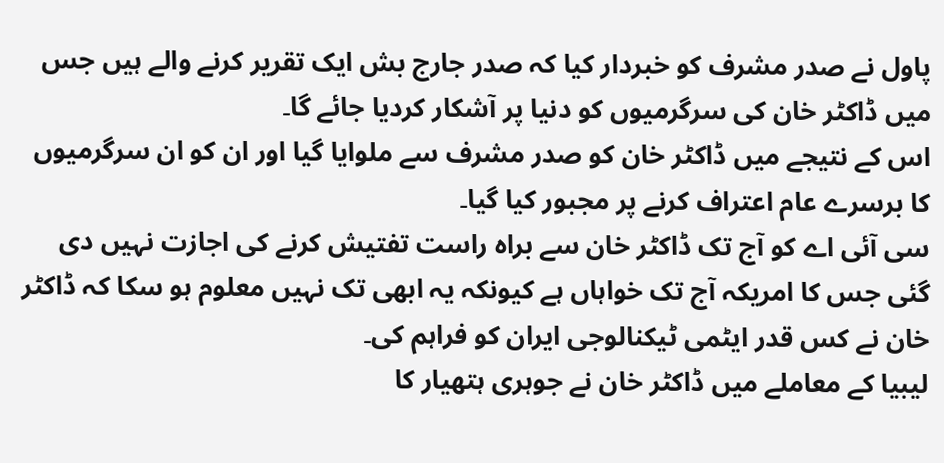پاول نے صدر مشرف کو خبردار کیا کہ صدر جارج بش ایک تقریر کرنے والے ہیں جس میں ڈاکٹر خان کی سرگرمیوں کو دنیا پر آشکار کردیا جائے گا۔
اس کے نتیجے میں ڈاکٹر خان کو صدر مشرف سے ملوایا گیا اور ان کو ان سرگرمیوں کا برسرے عام اعتراف کرنے پر مجبور کیا گیا۔
سی آئی اے کو آج تک ڈاکٹر خان سے براہ راست تفتیش کرنے کی اجازت نہیں دی گئی جس کا امریکہ آج تک خواہاں ہے کیونکہ یہ ابھی تک نہیں معلوم ہو سکا کہ ڈاکٹر خان نے کس قدر ایٹمی ٹیکنالوجی ایران کو فراہم کی۔
لیبیا کے معاملے میں ڈاکٹر خان نے جوہری ہتھیار کا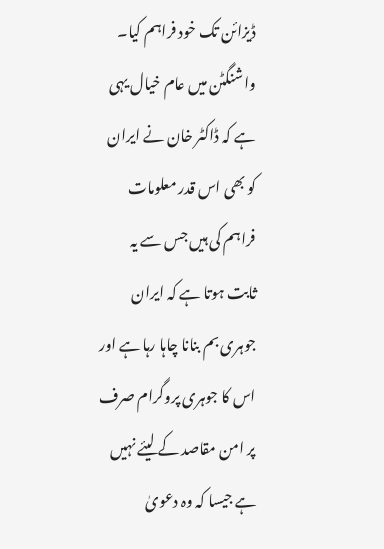ڈیزائن تک خود فراہم کیا۔
واشنگٹن میں عام خیال یہی ہے کہ ڈاکٹر خان نے ایران کو بھی اس قدر معلومات فراہم کی ہیں جس سے یہ ثابت ہوتا ہے کہ ایران جوہری بم بنانا چاہا رہا ہے اور اس کا جوہری پروگرام صرف پر امن مقاصد کے لیئے نہیں ہے جیسا کہ وہ دعویٰ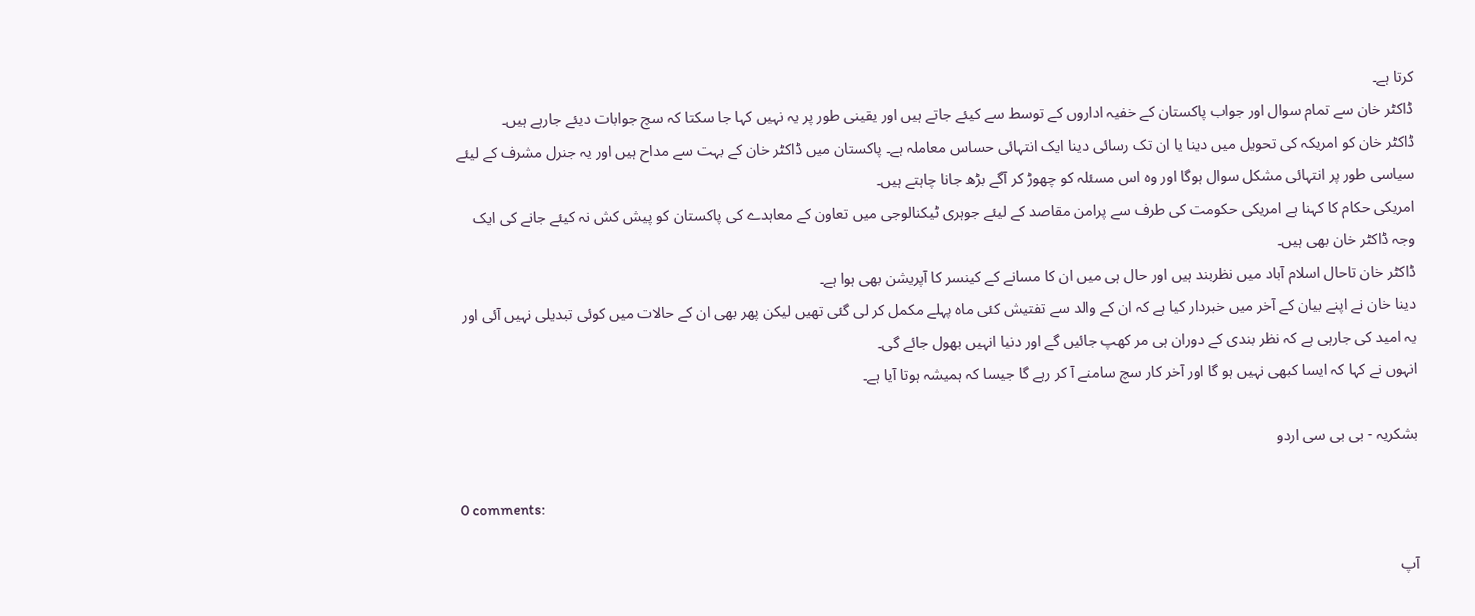کرتا ہے۔
ڈاکٹر خان سے تمام سوال اور جواب پاکستان کے خفیہ اداروں کے توسط سے کیئے جاتے ہیں اور یقینی طور پر یہ نہیں کہا جا سکتا کہ سچ جوابات دیئے جارہے ہیں۔
ڈاکٹر خان کو امریکہ کی تحویل میں دینا یا ان تک رسائی دینا ایک انتہائی حساس معاملہ ہے۔ پاکستان میں ڈاکٹر خان کے بہت سے مداح ہیں اور یہ جنرل مشرف کے لیئے سیاسی طور پر انتہائی مشکل سوال ہوگا اور وہ اس مسئلہ کو چھوڑ کر آگے بڑھ جانا چاہتے ہیں۔
امریکی حکام کا کہنا ہے امریکی حکومت کی طرف سے پرامن مقاصد کے لیئے جوہری ٹیکنالوجی میں تعاون کے معاہدے کی پاکستان کو پیش کش نہ کیئے جانے کی ایک وجہ ڈاکٹر خان بھی ہیں۔
ڈاکٹر خان تاحال اسلام آباد میں نظربند ہیں اور حال ہی میں ان کا مسانے کے کینسر کا آپریشن بھی ہوا ہے۔
دینا خان نے اپنے بیان کے آخر میں خبردار کیا ہے کہ ان کے والد سے تفتیش کئی ماہ پہلے مکمل کر لی گئی تھیں لیکن پھر بھی ان کے حالات میں کوئی تبدیلی نہیں آئی اور یہ امید کی جارہی ہے کہ نظر بندی کے دوران ہی مر کھپ جائیں گے اور دنیا انہیں بھول جائے گی۔
انہوں نے کہا کہ ایسا کبھی نہیں ہو گا اور آخر کار سچ سامنے آ کر رہے گا جیسا کہ ہمیشہ ہوتا آیا ہے۔

بشکریہ - بی بی سی اردو

0 comments:

آپ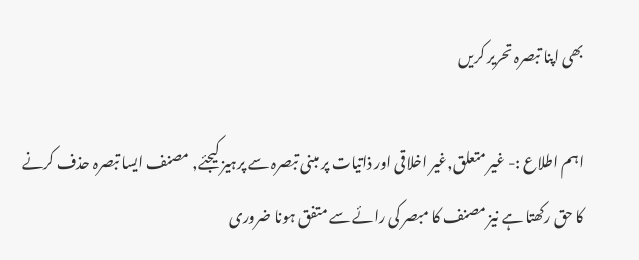بھی اپنا تبصرہ تحریر کریں

اہم اطلاع :- غیر متعلق,غیر اخلاقی اور ذاتیات پر مبنی تبصرہ سے پرہیز کیجئے, مصنف ایسا تبصرہ حذف کرنے کا حق رکھتا ہے نیز مصنف کا مبصر کی رائے سے متفق ہونا ضروری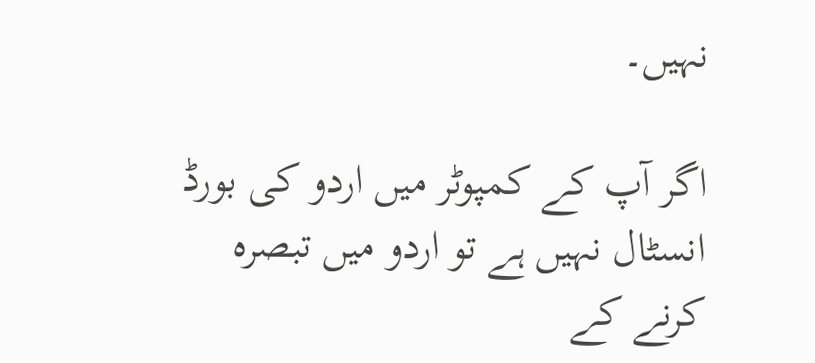نہیں۔

اگر آپ کے کمپوٹر میں اردو کی بورڈ انسٹال نہیں ہے تو اردو میں تبصرہ کرنے کے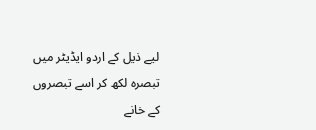لیے ذیل کے اردو ایڈیٹر میں تبصرہ لکھ کر اسے تبصروں کے خانے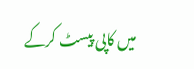میں کاپی پیسٹ کرکے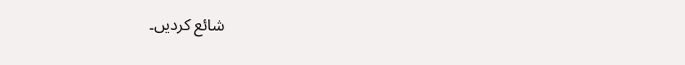شائع کردیں۔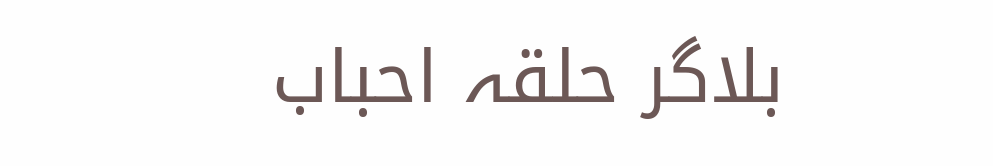بلاگر حلقہ احباب